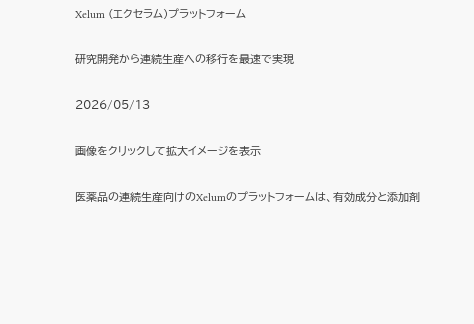Xelum (エクセラム)プラットフォーム

研究開発から連続生産への移行を最速で実現

2026/05/13

画像をクリックして拡大イメージを表示

医薬品の連続生産向けのXelumのプラットフォームは、有効成分と添加剤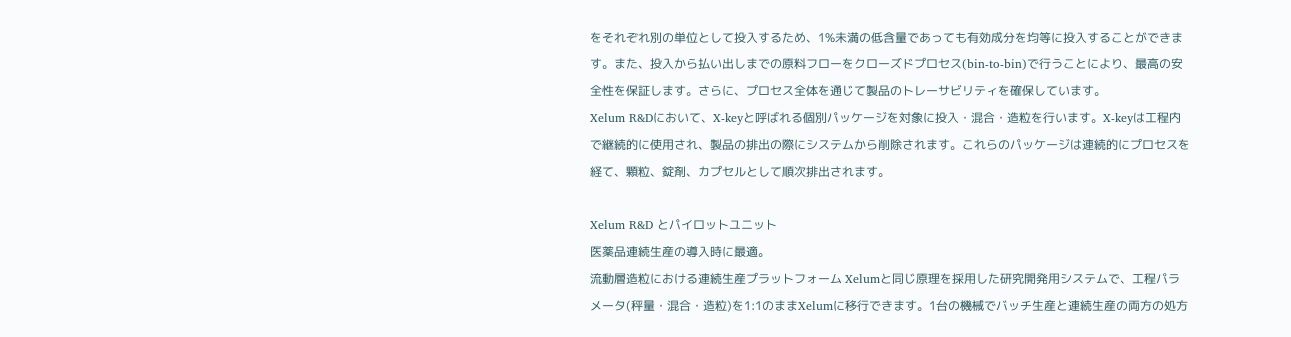をそれぞれ別の単位として投入するため、1%未満の低含量であっても有効成分を均等に投入することができます。また、投入から払い出しまでの原料フローをクローズドプロセス(bin-to-bin)で行うことにより、最高の安全性を保証します。さらに、プロセス全体を通じて製品のトレーサビリティを確保しています。
Xelum R&Dにおいて、X-keyと呼ばれる個別パッケージを対象に投入・混合・造粒を行います。X-keyは工程内で継続的に使用され、製品の排出の際にシステムから削除されます。これらのパッケージは連続的にプロセスを経て、顆粒、錠剤、カプセルとして順次排出されます。

Xelum R&D とパイロットユニット
医薬品連続生産の導入時に最適。
流動層造粒における連続生産プラットフォーム Xelumと同じ原理を採用した研究開発用システムで、工程パラメータ(秤量・混合・造粒)を1:1のままXelumに移行できます。1台の機械でバッチ生産と連続生産の両方の処方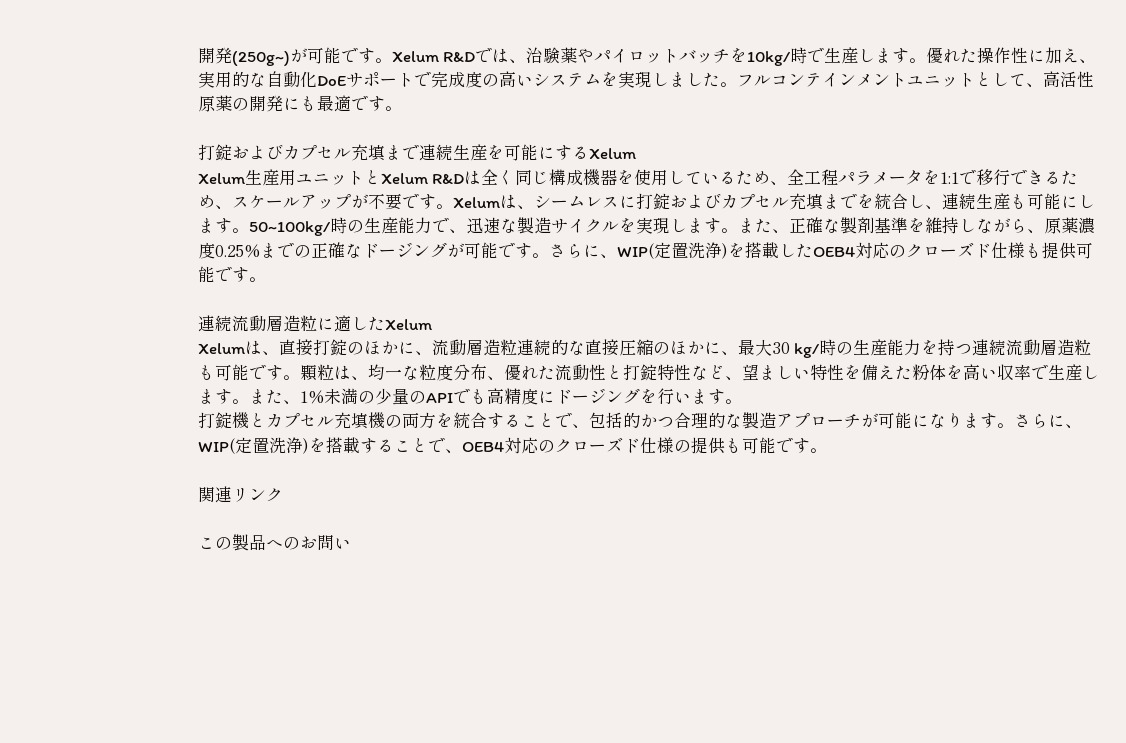開発(250g~)が可能です。Xelum R&Dでは、治験薬やパイロットバッチを10kg/時で生産します。優れた操作性に加え、実用的な自動化DoEサポートで完成度の高いシステムを実現しました。フルコンテインメントユニットとして、高活性原薬の開発にも最適です。

打錠およびカプセル充填まで連続生産を可能にするXelum
Xelum生産用ユニットとXelum R&Dは全く同じ構成機器を使用しているため、全工程パラメータを1:1で移行できるため、スケールアップが不要です。Xelumは、シームレスに打錠およびカプセル充填までを統合し、連続生産も可能にします。50~100kg/時の生産能力で、迅速な製造サイクルを実現します。また、正確な製剤基準を維持しながら、原薬濃度0.25%までの正確なドージングが可能です。さらに、WIP(定置洗浄)を搭載したOEB4対応のクローズド仕様も提供可能です。

連続流動層造粒に適したXelum
Xelumは、直接打錠のほかに、流動層造粒連続的な直接圧縮のほかに、最大30 kg/時の生産能力を持つ連続流動層造粒も可能です。顆粒は、均一な粒度分布、優れた流動性と打錠特性など、望ましい特性を備えた粉体を高い収率で生産します。また、1%未満の少量のAPIでも高精度にドージングを行います。
打錠機とカプセル充填機の両方を統合することで、包括的かつ合理的な製造アプローチが可能になります。さらに、WIP(定置洗浄)を搭載することで、OEB4対応のクローズド仕様の提供も可能です。

関連リンク

この製品へのお問い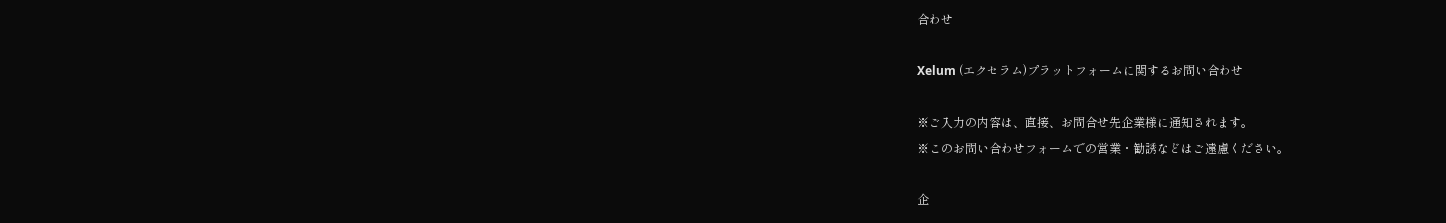合わせ

Xelum (エクセラム)プラットフォームに関するお問い合わせ

※ご入力の内容は、直接、お問合せ先企業様に通知されます。
※このお問い合わせフォームでの営業・勧誘などはご遠慮ください。

企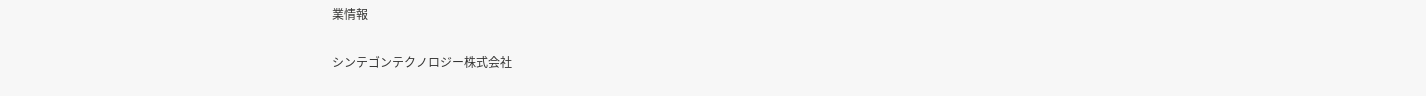業情報

シンテゴンテクノロジー株式会社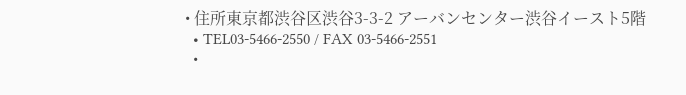• 住所東京都渋谷区渋谷3-3-2 アーバンセンター渋谷イースト5階
  • TEL03-5466-2550 / FAX 03-5466-2551
  •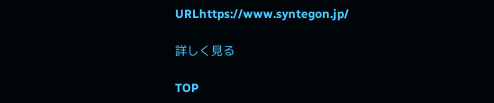URLhttps://www.syntegon.jp/

詳しく見る

TOP